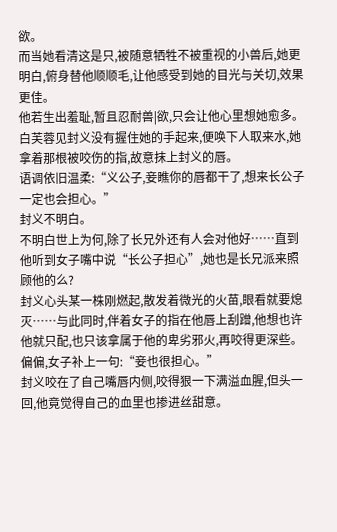欲。
而当她看清这是只,被随意牺牲不被重视的小兽后,她更明白,俯身替他顺顺毛,让他感受到她的目光与关切,效果更佳。
他若生出羞耻,暂且忍耐兽|欲,只会让他心里想她愈多。
白芙蓉见封义没有握住她的手起来,便唤下人取来水,她拿着那根被咬伤的指,故意抹上封义的唇。
语调依旧温柔:“义公子,妾瞧你的唇都干了,想来长公子一定也会担心。”
封义不明白。
不明白世上为何,除了长兄外还有人会对他好……直到他听到女子嘴中说“长公子担心”,她也是长兄派来照顾他的么?
封义心头某一株刚燃起,散发着微光的火苗,眼看就要熄灭……与此同时,伴着女子的指在他唇上刮蹭,他想也许他就只配,也只该拿属于他的卑劣邪火,再咬得更深些。
偏偏,女子补上一句:“妾也很担心。”
封义咬在了自己嘴唇内侧,咬得狠一下满溢血腥,但头一回,他竟觉得自己的血里也掺进丝甜意。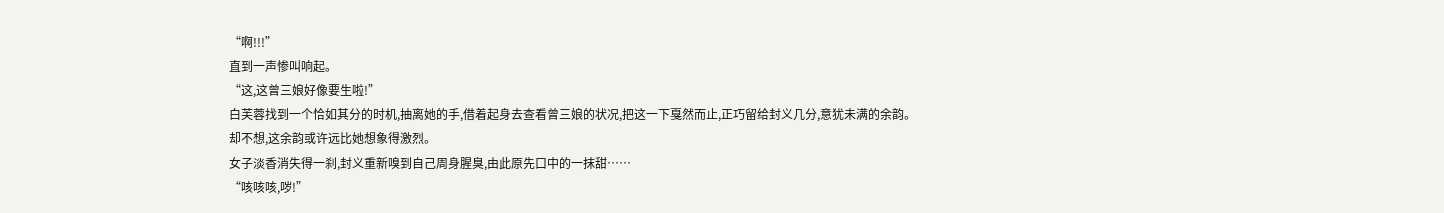“啊!!!”
直到一声惨叫响起。
“这,这曾三娘好像要生啦!”
白芙蓉找到一个恰如其分的时机,抽离她的手,借着起身去查看曾三娘的状况,把这一下戛然而止,正巧留给封义几分,意犹未满的余韵。
却不想,这余韵或许远比她想象得激烈。
女子淡香消失得一刹,封义重新嗅到自己周身腥臭,由此原先口中的一抹甜……
“咳咳咳,哕!”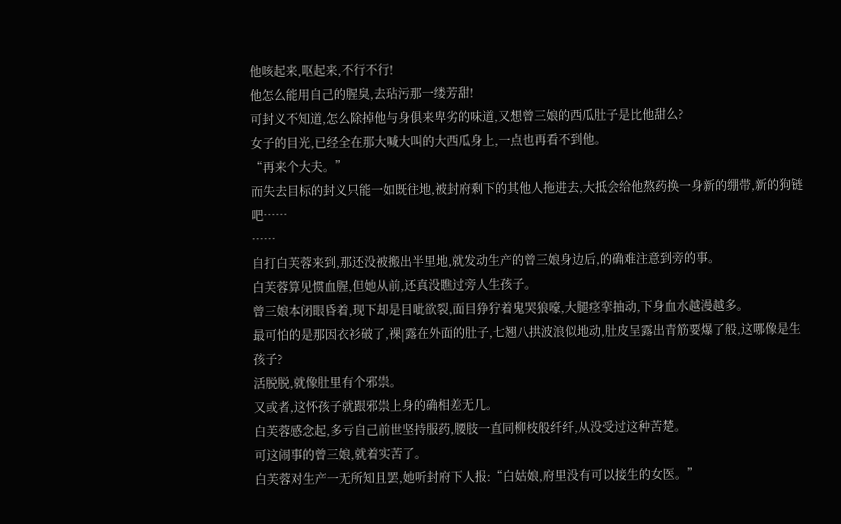他咳起来,呕起来,不行不行!
他怎么能用自己的腥臭,去玷污那一缕芳甜!
可封义不知道,怎么除掉他与身俱来卑劣的味道,又想曾三娘的西瓜肚子是比他甜么?
女子的目光,已经全在那大喊大叫的大西瓜身上,一点也再看不到他。
“再来个大夫。”
而失去目标的封义只能一如既往地,被封府剩下的其他人拖进去,大抵会给他熬药换一身新的绷带,新的狗链吧……
……
自打白芙蓉来到,那还没被搬出半里地,就发动生产的曾三娘身边后,的确难注意到旁的事。
白芙蓉算见惯血腥,但她从前,还真没瞧过旁人生孩子。
曾三娘本闭眼昏着,现下却是目呲欲裂,面目狰狞着鬼哭狼嚎,大腿痉挛抽动,下身血水越漫越多。
最可怕的是那因衣衫破了,裸|露在外面的肚子,七翘八拱波浪似地动,肚皮呈露出青筋要爆了般,这哪像是生孩子?
活脱脱,就像肚里有个邪祟。
又或者,这怀孩子就跟邪祟上身的确相差无几。
白芙蓉感念起,多亏自己前世坚持服药,腰肢一直同柳枝般纤纤,从没受过这种苦楚。
可这闹事的曾三娘,就着实苦了。
白芙蓉对生产一无所知且罢,她听封府下人报:“白姑娘,府里没有可以接生的女医。”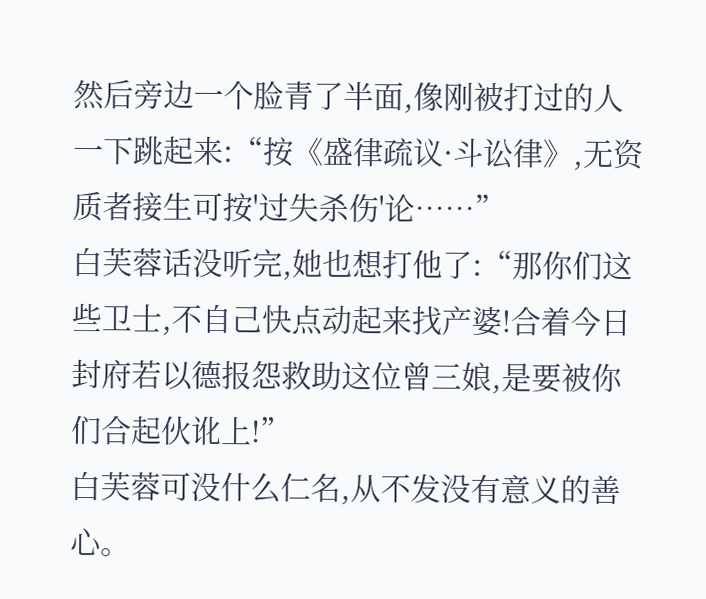然后旁边一个脸青了半面,像刚被打过的人一下跳起来:“按《盛律疏议·斗讼律》,无资质者接生可按'过失杀伤'论……”
白芙蓉话没听完,她也想打他了:“那你们这些卫士,不自己快点动起来找产婆!合着今日封府若以德报怨救助这位曾三娘,是要被你们合起伙讹上!”
白芙蓉可没什么仁名,从不发没有意义的善心。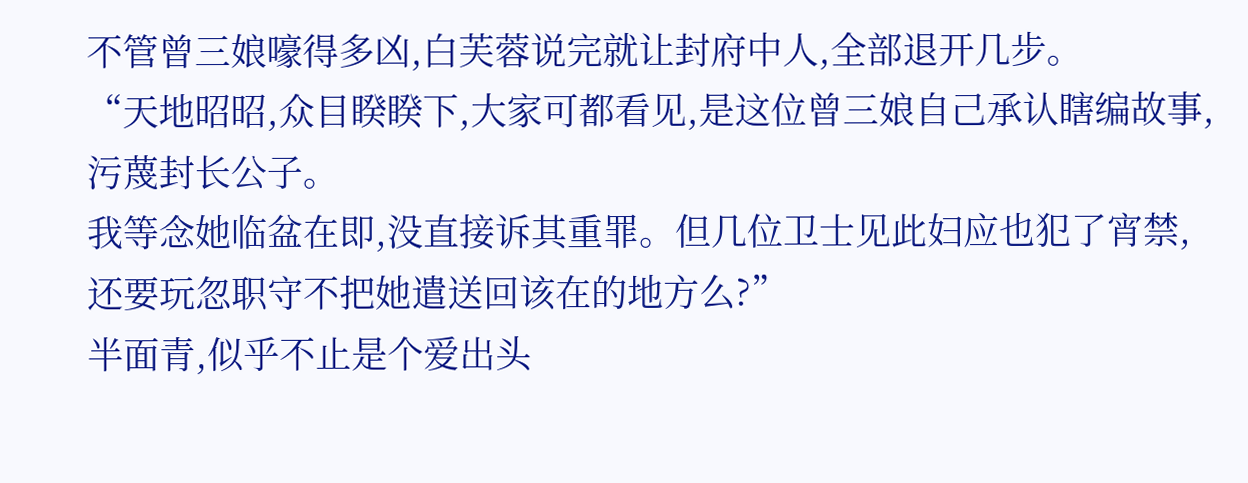不管曾三娘嚎得多凶,白芙蓉说完就让封府中人,全部退开几步。
“天地昭昭,众目睽睽下,大家可都看见,是这位曾三娘自己承认瞎编故事,污蔑封长公子。
我等念她临盆在即,没直接诉其重罪。但几位卫士见此妇应也犯了宵禁,还要玩忽职守不把她遣送回该在的地方么?”
半面青,似乎不止是个爱出头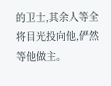的卫士,其余人等全将目光投向他,俨然等他做主。